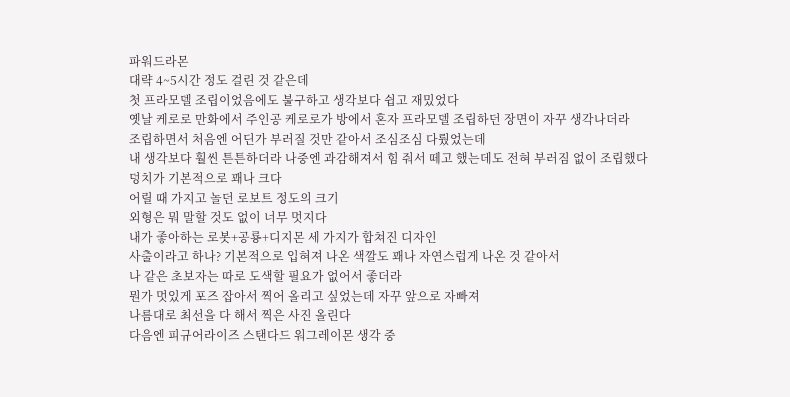파워드라몬
대략 4~5시간 정도 걸린 것 같은데
첫 프라모델 조립이었음에도 불구하고 생각보다 쉽고 재밌었다
옛날 케로로 만화에서 주인공 케로로가 방에서 혼자 프라모델 조립하던 장면이 자꾸 생각나더라
조립하면서 처음엔 어딘가 부러질 것만 같아서 조심조심 다뤘었는데
내 생각보다 훨씬 튼튼하더라 나중엔 과감해져서 힘 줘서 떼고 했는데도 전혀 부러짐 없이 조립했다
덩치가 기본적으로 꽤나 크다
어릴 때 가지고 놀던 로보트 정도의 크기
외형은 뭐 말할 것도 없이 너무 멋지다
내가 좋아하는 로봇+공룡+디지몬 세 가지가 합쳐진 디자인
사출이라고 하나? 기본적으로 입혀져 나온 색깔도 꽤나 자연스럽게 나온 것 같아서
나 같은 초보자는 따로 도색할 필요가 없어서 좋더라
뭔가 멋있게 포즈 잡아서 찍어 올리고 싶었는데 자꾸 앞으로 자빠져
나름대로 최선을 다 해서 찍은 사진 올린다
다음엔 피규어라이즈 스탠다드 워그레이몬 생각 중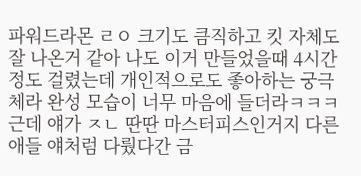파워드라몬 ㄹㅇ 크기도 큼직하고 킷 자체도 잘 나온거 같아 나도 이거 만들었을때 4시간정도 걸렸는데 개인적으로도 좋아하는 궁극체라 완성 모습이 너무 마음에 들더라ㅋㅋㅋ
근데 얘가 ㅈㄴ 딴딴 마스터피스인거지 다른애들 얘처럼 다뤘다간 금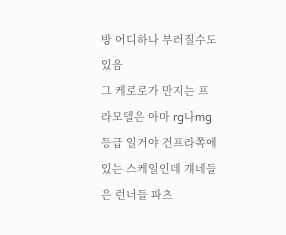방 어디하나 부러질수도 있음
그 케로로가 만지는 프라모델은 아마 rg나mg등급 일거야 건프라쪽에 있는 스케일인데 걔네들은 런너들 파츠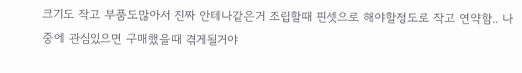크기도 작고 부품도많아서 진짜 안테나같은거 조립할때 핀셋으로 해야할정도로 작고 연약함.. 나중에 관심있으면 구매했을때 겪게될거야